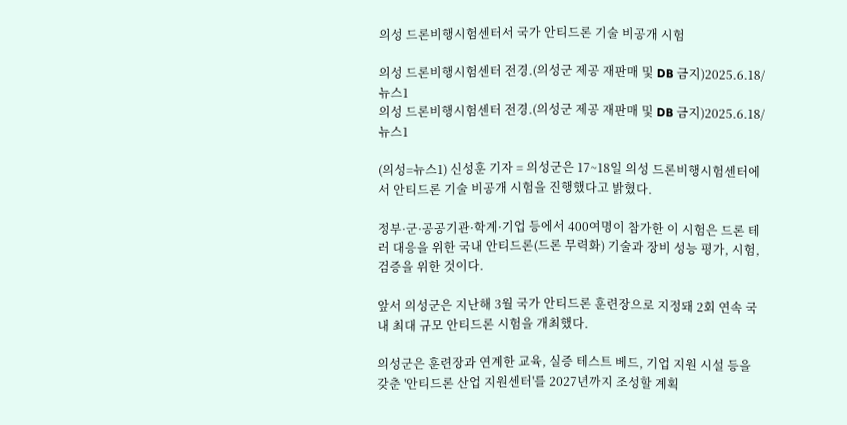의성 드론비행시험센터서 국가 안티드론 기술 비공개 시험

의성 드론비행시험센터 전경.(의성군 제공 재판매 및 DB 금지)2025.6.18/뉴스1
의성 드론비행시험센터 전경.(의성군 제공 재판매 및 DB 금지)2025.6.18/뉴스1

(의성=뉴스1) 신성훈 기자 = 의성군은 17~18일 의성 드론비행시험센터에서 안티드론 기술 비공개 시험을 진행했다고 밝혔다.

정부·군·공공기관·학계·기업 등에서 400여명이 참가한 이 시험은 드론 테러 대응을 위한 국내 안티드론(드론 무력화) 기술과 장비 성능 평가, 시험, 검증을 위한 것이다.

앞서 의성군은 지난해 3월 국가 안티드론 훈련장으로 지정돼 2회 연속 국내 최대 규모 안티드론 시험을 개최했다.

의성군은 훈련장과 연계한 교육, 실증 테스트 베드, 기업 지원 시설 등을 갖춘 '안티드론 산업 지원센터'를 2027년까지 조성할 계획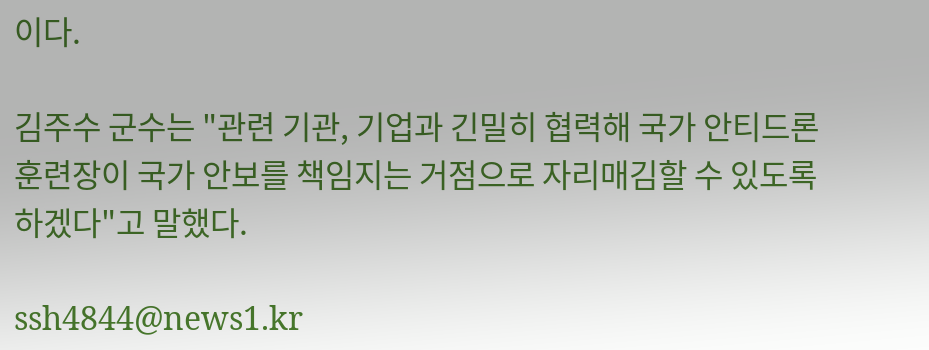이다.

김주수 군수는 "관련 기관, 기업과 긴밀히 협력해 국가 안티드론 훈련장이 국가 안보를 책임지는 거점으로 자리매김할 수 있도록 하겠다"고 말했다.

ssh4844@news1.kr